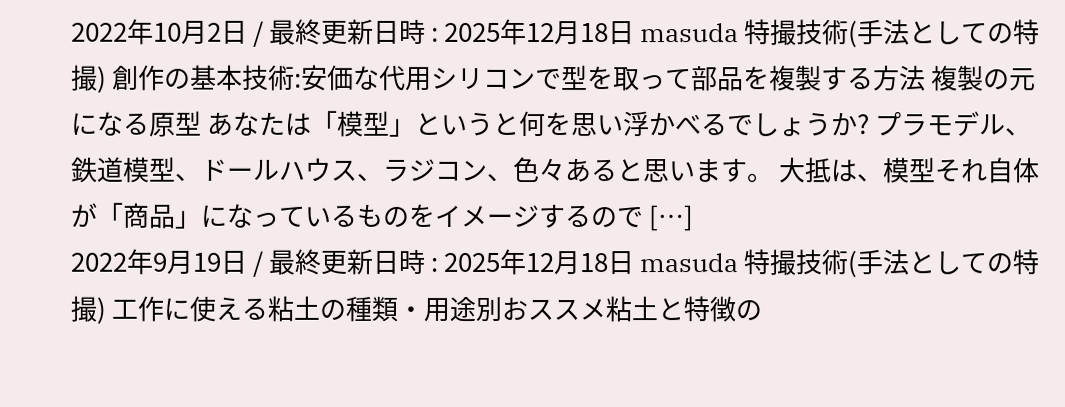2022年10月2日 / 最終更新日時 : 2025年12月18日 masuda 特撮技術(手法としての特撮) 創作の基本技術:安価な代用シリコンで型を取って部品を複製する方法 複製の元になる原型 あなたは「模型」というと何を思い浮かべるでしょうか? プラモデル、鉄道模型、ドールハウス、ラジコン、色々あると思います。 大抵は、模型それ自体が「商品」になっているものをイメージするので […]
2022年9月19日 / 最終更新日時 : 2025年12月18日 masuda 特撮技術(手法としての特撮) 工作に使える粘土の種類・用途別おススメ粘土と特徴の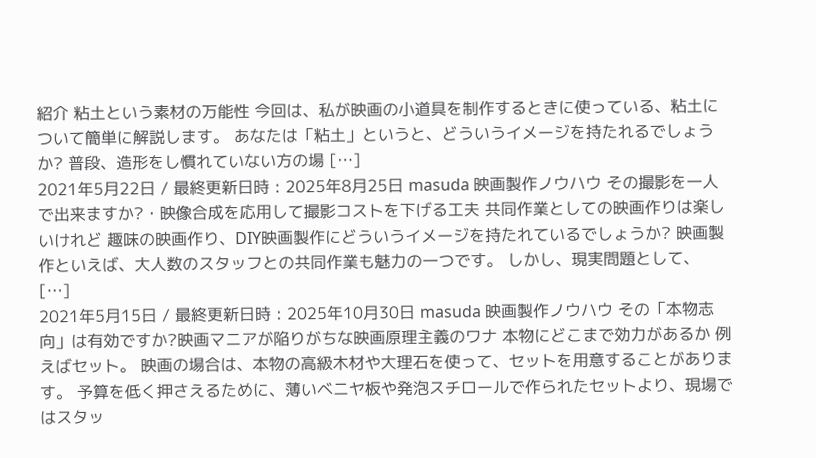紹介 粘土という素材の万能性 今回は、私が映画の小道具を制作するときに使っている、粘土について簡単に解説します。 あなたは「粘土」というと、どういうイメージを持たれるでしょうか? 普段、造形をし慣れていない方の場 […]
2021年5月22日 / 最終更新日時 : 2025年8月25日 masuda 映画製作ノウハウ その撮影を一人で出来ますか?・映像合成を応用して撮影コストを下げる工夫 共同作業としての映画作りは楽しいけれど 趣味の映画作り、DIY映画製作にどういうイメージを持たれているでしょうか? 映画製作といえば、大人数のスタッフとの共同作業も魅力の一つです。 しかし、現実問題として、 […]
2021年5月15日 / 最終更新日時 : 2025年10月30日 masuda 映画製作ノウハウ その「本物志向」は有効ですか?映画マニアが陥りがちな映画原理主義のワナ 本物にどこまで効力があるか 例えばセット。 映画の場合は、本物の高級木材や大理石を使って、セットを用意することがあります。 予算を低く押さえるために、薄いベニヤ板や発泡スチロールで作られたセットより、現場ではスタッ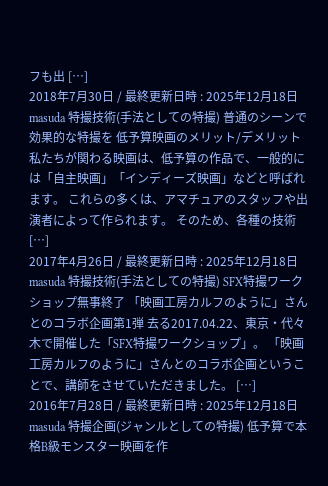フも出 […]
2018年7月30日 / 最終更新日時 : 2025年12月18日 masuda 特撮技術(手法としての特撮) 普通のシーンで効果的な特撮を 低予算映画のメリット/デメリット 私たちが関わる映画は、低予算の作品で、一般的には「自主映画」「インディーズ映画」などと呼ばれます。 これらの多くは、アマチュアのスタッフや出演者によって作られます。 そのため、各種の技術 […]
2017年4月26日 / 最終更新日時 : 2025年12月18日 masuda 特撮技術(手法としての特撮) SFX特撮ワークショップ無事終了 「映画工房カルフのように」さんとのコラボ企画第1弾 去る2017.04.22、東京・代々木で開催した「SFX特撮ワークショップ」。 「映画工房カルフのように」さんとのコラボ企画ということで、講師をさせていただきました。 […]
2016年7月28日 / 最終更新日時 : 2025年12月18日 masuda 特撮企画(ジャンルとしての特撮) 低予算で本格B級モンスター映画を作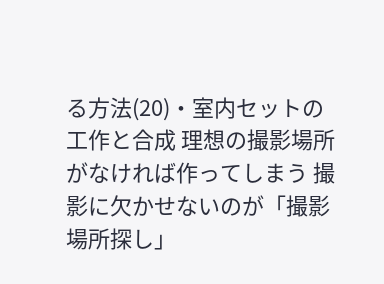る方法(20)・室内セットの工作と合成 理想の撮影場所がなければ作ってしまう 撮影に欠かせないのが「撮影場所探し」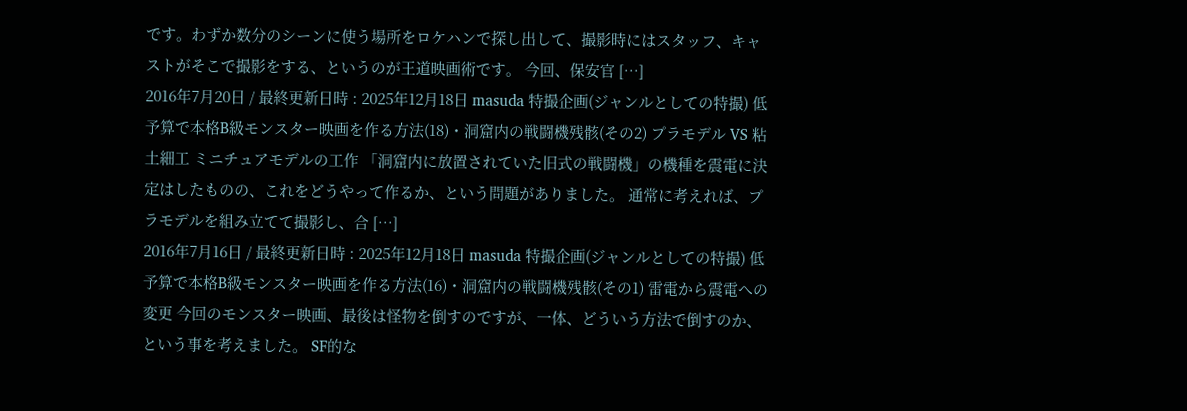です。わずか数分のシーンに使う場所をロケハンで探し出して、撮影時にはスタッフ、キャストがそこで撮影をする、というのが王道映画術です。 今回、保安官 […]
2016年7月20日 / 最終更新日時 : 2025年12月18日 masuda 特撮企画(ジャンルとしての特撮) 低予算で本格B級モンスター映画を作る方法(18)・洞窟内の戦闘機残骸(その2) プラモデル VS 粘土細工 ミニチュアモデルの工作 「洞窟内に放置されていた旧式の戦闘機」の機種を震電に決定はしたものの、これをどうやって作るか、という問題がありました。 通常に考えれば、プラモデルを組み立てて撮影し、合 […]
2016年7月16日 / 最終更新日時 : 2025年12月18日 masuda 特撮企画(ジャンルとしての特撮) 低予算で本格B級モンスター映画を作る方法(16)・洞窟内の戦闘機残骸(その1) 雷電から震電への変更 今回のモンスター映画、最後は怪物を倒すのですが、一体、どういう方法で倒すのか、という事を考えました。 SF的な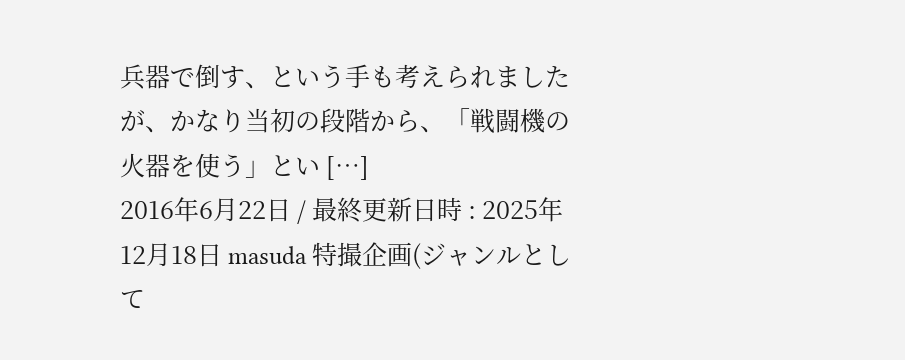兵器で倒す、という手も考えられましたが、かなり当初の段階から、「戦闘機の火器を使う」とい […]
2016年6月22日 / 最終更新日時 : 2025年12月18日 masuda 特撮企画(ジャンルとして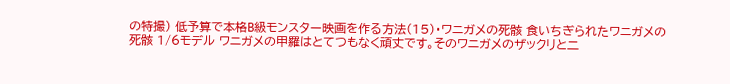の特撮) 低予算で本格B級モンスター映画を作る方法(15)・ワニガメの死骸 食いちぎられたワニガメの死骸 1/6モデル ワニガメの甲羅はとてつもなく頑丈です。そのワニガメのザックリと二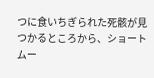つに食いちぎられた死骸が見つかるところから、ショートムー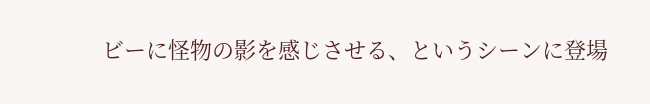ビーに怪物の影を感じさせる、というシーンに登場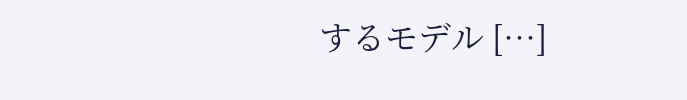するモデル […]